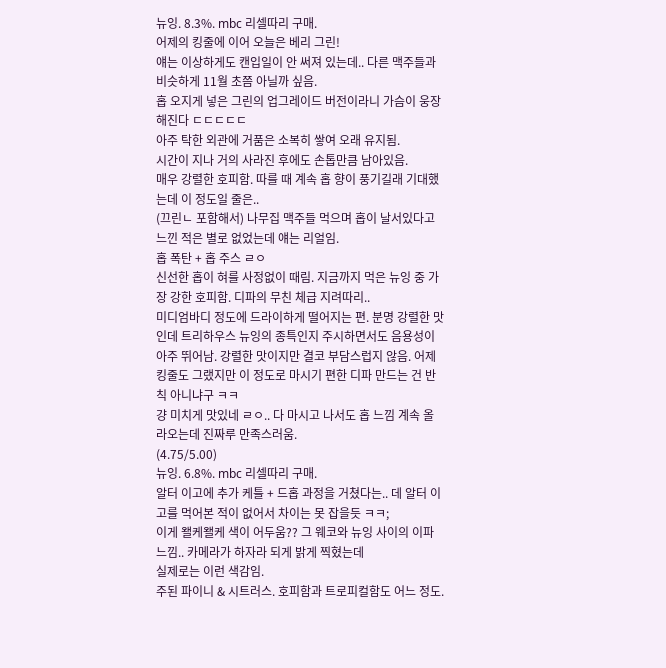뉴잉. 8.3%. mbc 리셀따리 구매.
어제의 킹줄에 이어 오늘은 베리 그린!
얘는 이상하게도 캔입일이 안 써져 있는데.. 다른 맥주들과 비슷하게 11월 초쯤 아닐까 싶음.
홉 오지게 넣은 그린의 업그레이드 버전이라니 가슴이 웅장해진다 ㄷㄷㄷㄷㄷ
아주 탁한 외관에 거품은 소복히 쌓여 오래 유지됨.
시간이 지나 거의 사라진 후에도 손톱만큼 남아있음.
매우 강렬한 호피함. 따를 때 계속 홉 향이 풍기길래 기대했는데 이 정도일 줄은..
(끄린ㄴ 포함해서) 나무집 맥주들 먹으며 홉이 날서있다고 느낀 적은 별로 없었는데 얘는 리얼임.
홉 폭탄 + 홉 주스 ㄹㅇ
신선한 홉이 혀를 사정없이 때림. 지금까지 먹은 뉴잉 중 가장 강한 호피함. 디파의 무친 체급 지려따리..
미디엄바디 정도에 드라이하게 떨어지는 편. 분명 강렬한 맛인데 트리하우스 뉴잉의 종특인지 주시하면서도 음용성이 아주 뛰어남. 강렬한 맛이지만 결코 부담스럽지 않음. 어제 킹줄도 그랬지만 이 정도로 마시기 편한 디파 만드는 건 반칙 아니냐구 ㅋㅋ
걍 미치게 맛있네 ㄹㅇ.. 다 마시고 나서도 홉 느낌 계속 올라오는데 진짜루 만족스러움.
(4.75/5.00)
뉴잉. 6.8%. mbc 리셀따리 구매.
알터 이고에 추가 케틀 + 드홉 과정을 거쳤다는.. 데 알터 이고를 먹어본 적이 없어서 차이는 못 잡을듯 ㅋㅋ;
이게 왤케왤케 색이 어두움?? 그 웨코와 뉴잉 사이의 이파 느낌.. 카메라가 하자라 되게 밝게 찍혔는데
실제로는 이런 색감임.
주된 파이니 & 시트러스. 호피함과 트로피컬함도 어느 정도.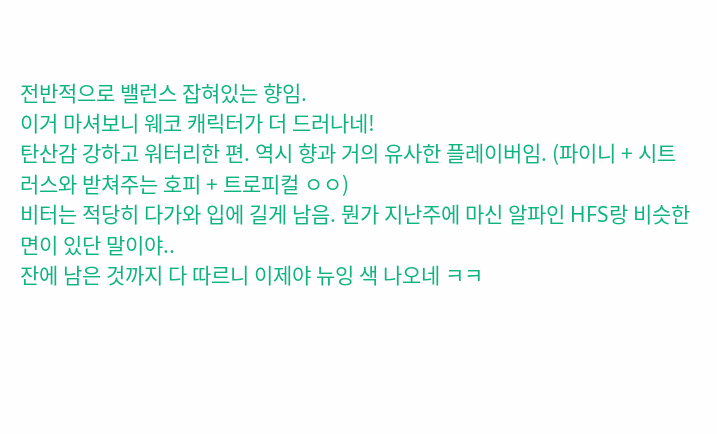전반적으로 밸런스 잡혀있는 향임.
이거 마셔보니 웨코 캐릭터가 더 드러나네!
탄산감 강하고 워터리한 편. 역시 향과 거의 유사한 플레이버임. (파이니 + 시트러스와 받쳐주는 호피 + 트로피컬 ㅇㅇ)
비터는 적당히 다가와 입에 길게 남음. 뭔가 지난주에 마신 알파인 HFS랑 비슷한 면이 있단 말이야..
잔에 남은 것까지 다 따르니 이제야 뉴잉 색 나오네 ㅋㅋ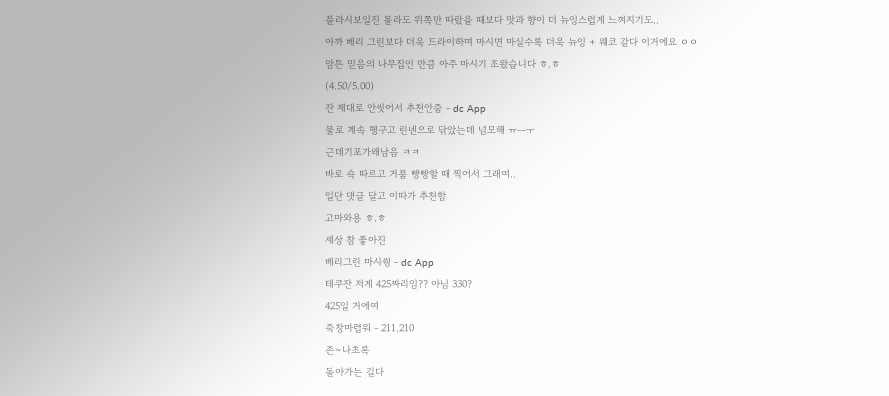플라시보일진 몰라도 위쪽만 따랐을 때보다 맛과 향이 더 뉴잉스럽게 느껴지기도..
아까 베리 그린보다 더욱 드라이하며 마시면 마실수록 더욱 뉴잉 + 웨코 같다 이거에요 ㅇㅇ
암튼 믿음의 나무집인 만큼 아주 마시기 조왔습니다 ㅎ.ㅎ
(4.50/5.00)
잔 제대로 안씻어서 추천안줌 - dc App
물로 계속 헹구고 린넨으로 닦았는데 넘모해 ㅠㅡㅜ
근데기포가왜남음 ㅋㅋ
바로 쇽 따르고 거품 빵빵할 때 찍어서 그래여..
일단 댓글 달고 이따가 추천함
고마와용 ㅎ.ㅎ
세상 참 좋아진
베리그린 마시쒕 - dc App
테쿠잔 저게 425짜리임?? 아님 330?
425일 거에여
죽창마렵워 - 211.210
존~나초록
돌아가는 길다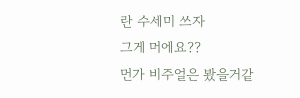란 수세미 쓰자
그게 머에요??
먼가 비주얼은 봤을거같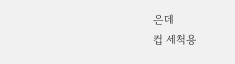은데
컵 세척용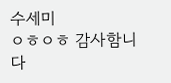수세미
ㅇㅎㅇㅎ 감사함니다